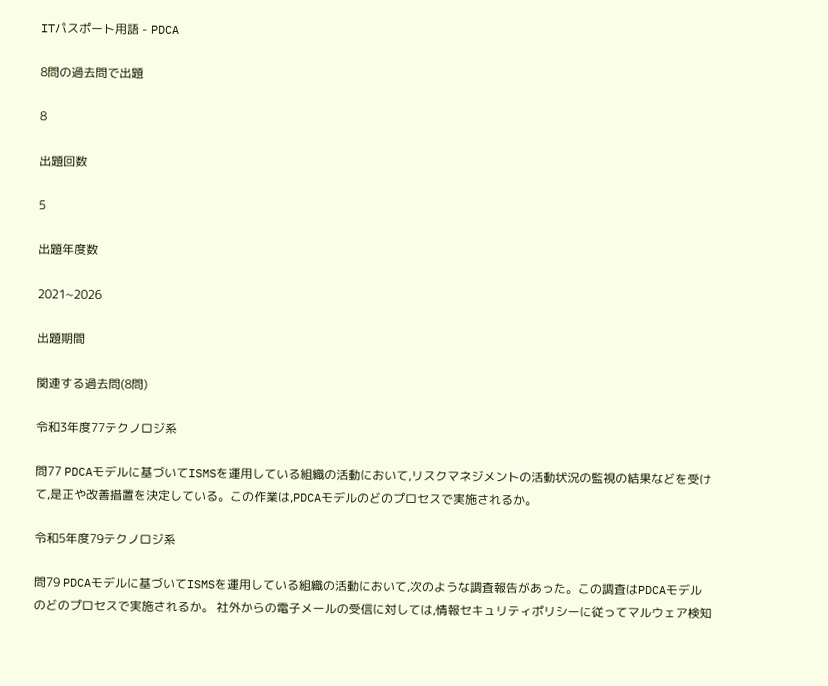ITパスポート用語 - PDCA

8問の過去問で出題

8

出題回数

5

出題年度数

2021~2026

出題期間

関連する過去問(8問)

令和3年度77テクノロジ系

問77 PDCAモデルに基づいてISMSを運用している組織の活動において,リスクマネジメントの活動状況の監視の結果などを受けて,是正や改善措置を決定している。この作業は,PDCAモデルのどのプロセスで実施されるか。

令和5年度79テクノロジ系

問79 PDCAモデルに基づいてISMSを運用している組織の活動において,次のような調査報告があった。この調査はPDCAモデルのどのプロセスで実施されるか。 社外からの電子メールの受信に対しては,情報セキュリティポリシーに従ってマルウェア検知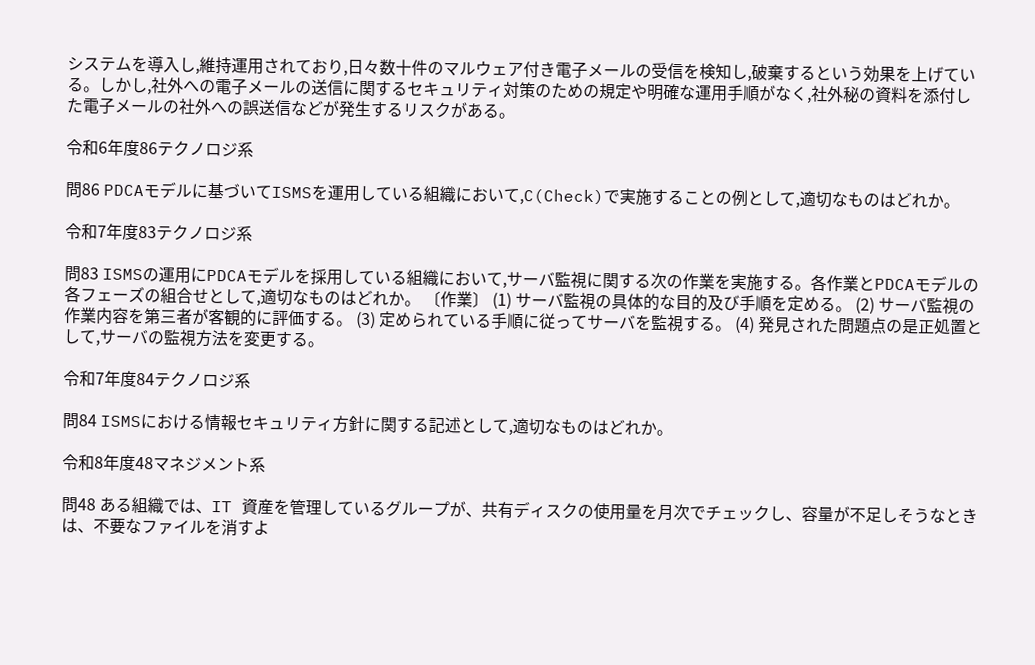システムを導入し,維持運用されており,日々数十件のマルウェア付き電子メールの受信を検知し,破棄するという効果を上げている。しかし,社外への電子メールの送信に関するセキュリティ対策のための規定や明確な運用手順がなく,社外秘の資料を添付した電子メールの社外への誤送信などが発生するリスクがある。

令和6年度86テクノロジ系

問86 PDCAモデルに基づいてISMSを運用している組織において,C(Check)で実施することの例として,適切なものはどれか。

令和7年度83テクノロジ系

問83 ISMSの運用にPDCAモデルを採用している組織において,サーバ監視に関する次の作業を実施する。各作業とPDCAモデルの各フェーズの組合せとして,適切なものはどれか。 〔作業〕 (1) サーバ監視の具体的な目的及び手順を定める。 (2) サーバ監視の作業内容を第三者が客観的に評価する。 (3) 定められている手順に従ってサーバを監視する。 (4) 発見された問題点の是正処置として,サーバの監視方法を変更する。

令和7年度84テクノロジ系

問84 ISMSにおける情報セキュリティ方針に関する記述として,適切なものはどれか。

令和8年度48マネジメント系

問48 ある組織では、IT 資産を管理しているグループが、共有ディスクの使用量を月次でチェックし、容量が不足しそうなときは、不要なファイルを消すよ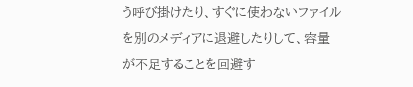う呼び掛けたり、すぐに使わないファイルを別のメディアに退避したりして、容量が不足することを回避す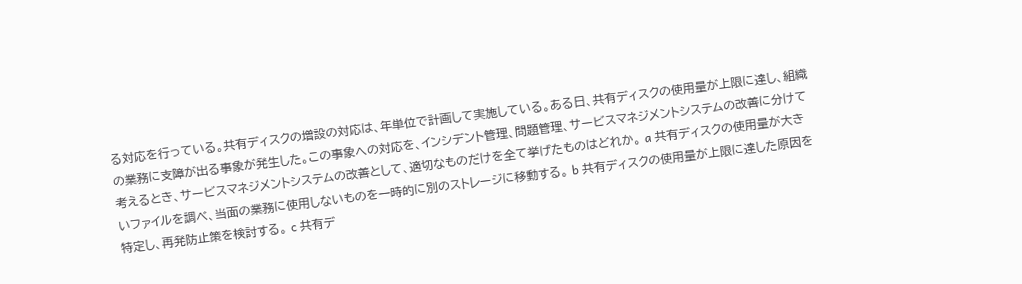る対応を行っている。共有ディスクの増設の対応は、年単位で計画して実施している。ある日、共有ディスクの使用量が上限に達し、組織の業務に支障が出る事象が発生した。この事象への対応を、インシデント管理、問題管理、サービスマネジメントシステムの改善に分けて考えるとき、サービスマネジメントシステムの改善として、適切なものだけを全て挙げたものはどれか。 a 共有ディスクの使用量が大きいファイルを調べ、当面の業務に使用しないものを一時的に別のストレージに移動する。 b 共有ディスクの使用量が上限に達した原因を特定し、再発防止策を検討する。 c 共有デ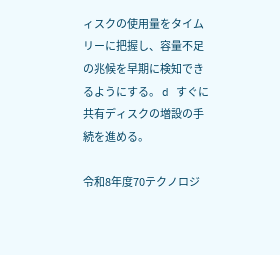ィスクの使用量をタイムリーに把握し、容量不足の兆候を早期に検知できるようにする。 d すぐに共有ディスクの増設の手続を進める。

令和8年度70テクノロジ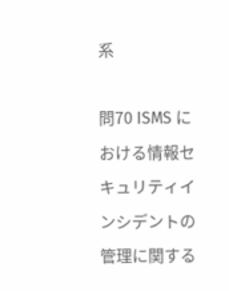系

問70 ISMS における情報セキュリティインシデントの管理に関する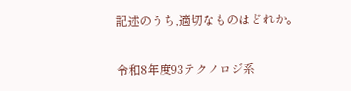記述のうち,適切なものはどれか。

令和8年度93テクノロジ系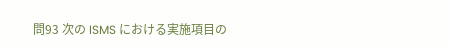問93 次の ISMS における実施項目の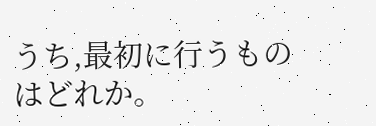うち,最初に行うものはどれか。